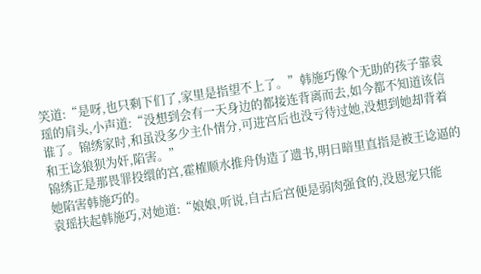笑道:“是呀,也只剩下们了,家里是指望不上了。”韩施巧像个无助的孩子靠袁瑶的肩头,小声道:“没想到会有一天身边的都接连背离而去,如今都不知道该信谁了。锦绣家时,和虽没多少主仆情分,可进宫后也没亏待过她,没想到她却背着和王谂狼狈为奸,陷害。”
锦绣正是那畏罪投缳的宫,霍榷顺水推舟伪造了遗书,明日暗里直指是被王谂逼的她陷害韩施巧的。
袁瑶扶起韩施巧,对她道:“娘娘,听说,自古后宫便是弱肉强食的,没恩宠只能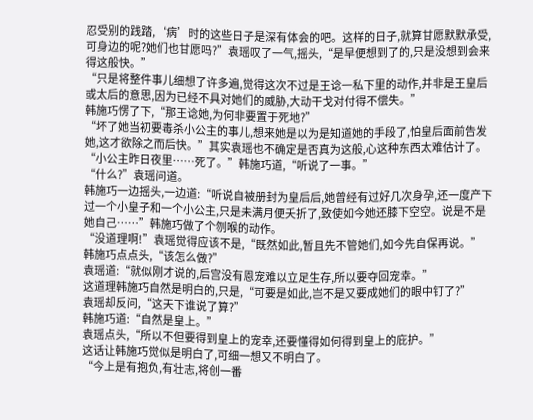忍受别的践踏,‘病’时的这些日子是深有体会的吧。这样的日子,就算甘愿默默承受,可身边的呢?她们也甘愿吗?”袁瑶叹了一气,摇头,“是早便想到了的,只是没想到会来得这般快。”
“只是将整件事儿细想了许多遍,觉得这次不过是王谂一私下里的动作,并非是王皇后或太后的意思,因为已经不具对她们的威胁,大动干戈对付得不偿失。”
韩施巧愣了下,“那王谂她,为何非要置于死地?”
“坏了她当初要毒杀小公主的事儿,想来她是以为是知道她的手段了,怕皇后面前告发她,这才欲除之而后快。”其实袁瑶也不确定是否真为这般,心这种东西太难估计了。
“小公主昨日夜里……死了。”韩施巧道,“听说了一事。”
“什么?”袁瑶问道。
韩施巧一边摇头,一边道:“听说自被册封为皇后后,她曾经有过好几次身孕,还一度产下过一个小皇子和一个小公主,只是未满月便夭折了,致使如今她还膝下空空。说是不是她自己……”韩施巧做了个刎喉的动作。
“没道理啊!”袁瑶觉得应该不是,“既然如此,暂且先不管她们,如今先自保再说。”
韩施巧点点头,“该怎么做?”
袁瑶道:“就似刚才说的,后宫没有恩宠难以立足生存,所以要夺回宠幸。”
这道理韩施巧自然是明白的,只是,“可要是如此,岂不是又要成她们的眼中钉了?”
袁瑶却反问,“这天下谁说了算?”
韩施巧道:“自然是皇上。”
袁瑶点头,“所以不但要得到皇上的宠幸,还要懂得如何得到皇上的庇护。”
这话让韩施巧觉似是明白了,可细一想又不明白了。
“今上是有抱负,有壮志,将创一番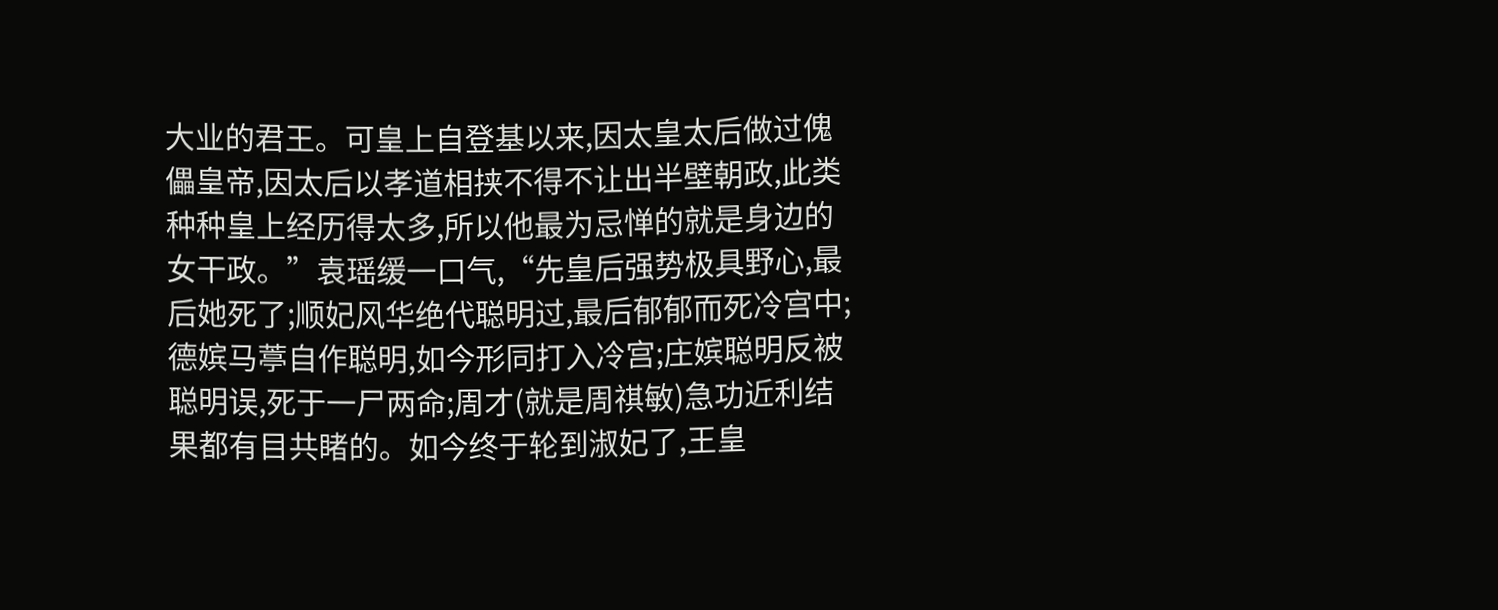大业的君王。可皇上自登基以来,因太皇太后做过傀儡皇帝,因太后以孝道相挟不得不让出半壁朝政,此类种种皇上经历得太多,所以他最为忌惮的就是身边的女干政。”袁瑶缓一口气,“先皇后强势极具野心,最后她死了;顺妃风华绝代聪明过,最后郁郁而死冷宫中;德嫔马葶自作聪明,如今形同打入冷宫;庄嫔聪明反被聪明误,死于一尸两命;周才(就是周祺敏)急功近利结果都有目共睹的。如今终于轮到淑妃了,王皇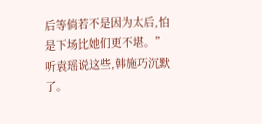后等倘若不是因为太后,怕是下场比她们更不堪。”
听袁瑶说这些,韩施巧沉默了。